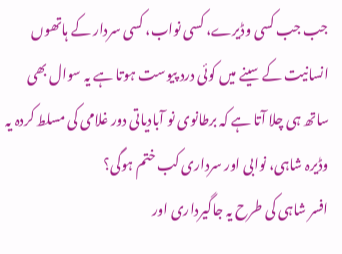جب جب کسی وڈیرے، کسی نواب، کسی سردار کے ہاتھوں انسانیت کے سینے میں کوئی درد پیوست ہوتا ہے یہ سوال بھی ساتھ ہی چلا آتا ہے کہ برطانوی نو آبادیاتی دور غلامی کی مسلط کردہ یہ وڈیرہ شاہی، نوابی اور سرداری کب ختم ہوگی؟
افسر شاہی کی طرح یہ جاگیرداری اور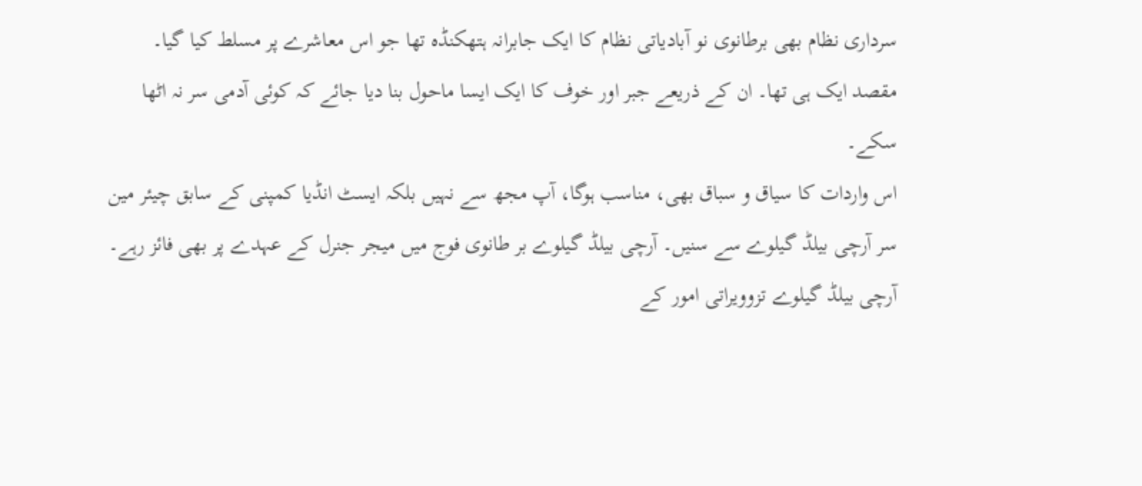سرداری نظام بھی برطانوی نو آبادیاتی نظام کا ایک جابرانہ ہتھکنڈہ تھا جو اس معاشرے پر مسلط کیا گیا۔ مقصد ایک ہی تھا۔ ان کے ذریعے جبر اور خوف کا ایک ایسا ماحول بنا دیا جائے کہ کوئی آدمی سر نہ اٹھا سکے۔
اس واردات کا سیاق و سباق بھی، مناسب ہوگا، آپ مجھ سے نہیں بلکہ ایسٹ انڈیا کمپنی کے سابق چیئر مین سر آرچی بیلڈ گیلوے سے سنیں۔ آرچی بیلڈ گیلوے بر طانوی فوج میں میجر جنرل کے عہدے پر بھی فائز رہے۔ آرچی بیلڈ گیلوے تزوویراتی امور کے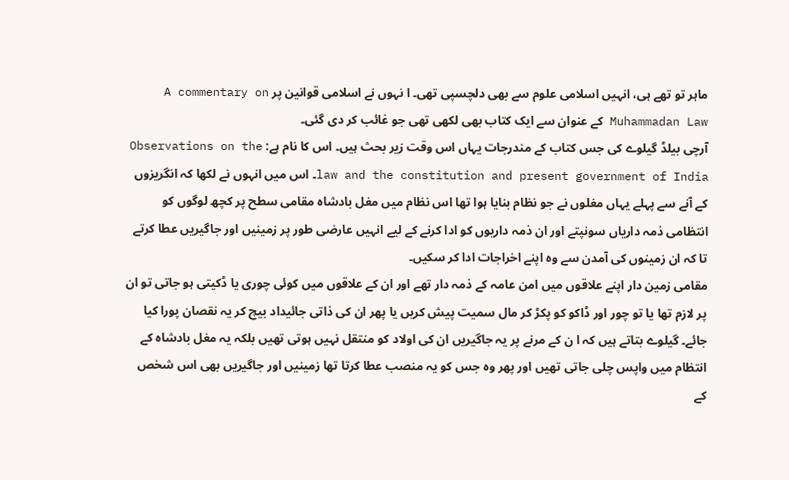ماہر تو تھے ہی، انہیں اسلامی علوم سے بھی دلچسپی تھی۔ ا نہوں نے اسلامی قوانین پر A commentary on Muhammadan Law کے عنوان سے ایک کتاب بھی لکھی تھی جو غائب کر دی گئی۔
آرچی بیلڈ گیلوے کی جس کتاب کے مندرجات یہاں اس وقت زیر بحث ہیں۔ اس کا نام ہے: Observations on the law and the constitution and present government of India۔ اس میں انہوں نے لکھا کہ انگریزوں کے آنے سے پہلے یہاں مغلوں نے جو نظام بنایا ہوا تھا اس نظام میں مغل بادشاہ مقامی سطح پر کچھ لوگوں کو انتظامی ذمہ داریاں سونپتے اور ان ذمہ داریوں کو ادا کرنے کے لیے انہیں عارضی طور پر زمینیں اور جاگیریں عطا کرتے تا کہ ان زمینوں کی آمدن سے وہ اپنے اخراجات ادا کر سکیں۔
مقامی زمین دار اپنے علاقوں میں امن عامہ کے ذمہ دار تھے اور ان کے علاقوں میں کوئی چوری یا ڈکیتی ہو جاتی تو ان پر لازم تھا یا تو چور اور ڈاکو کو پکڑ کر مال سمیت پیش کریں یا پھر ان کی ذاتی جائیداد بیچ کر یہ نقصان پورا کیا جائے۔ گیلوے بتاتے ہیں کہ ا ن کے مرنے پر یہ جاگیریں ان کی اولاد کو منتقل نہیں ہوتی تھیں بلکہ یہ مغل بادشاہ کے انتظام میں واپس چلی جاتی تھیں اور پھر وہ جس کو یہ منصب عطا کرتا تھا زمینیں اور جاگیریں بھی اس شخص کے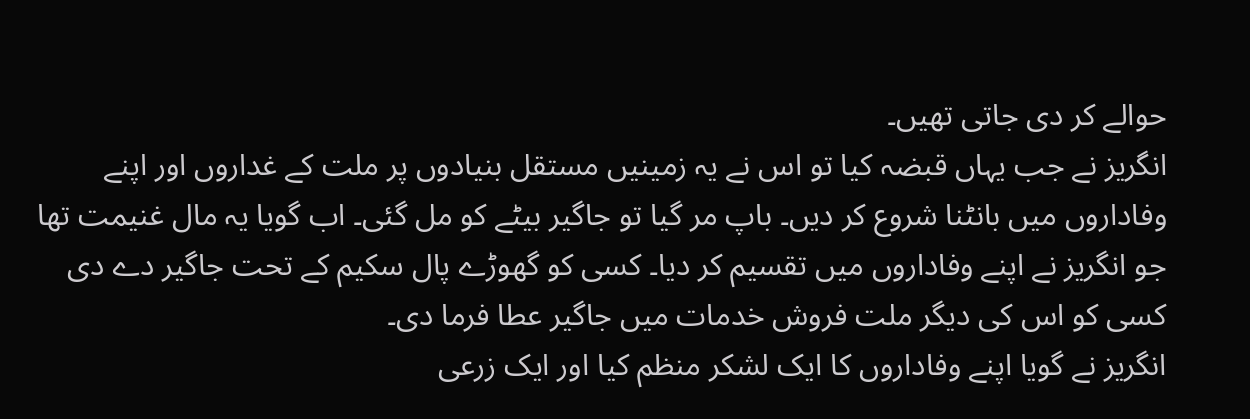حوالے کر دی جاتی تھیں۔
انگریز نے جب یہاں قبضہ کیا تو اس نے یہ زمینیں مستقل بنیادوں پر ملت کے غداروں اور اپنے وفاداروں میں بانٹنا شروع کر دیں۔ باپ مر گیا تو جاگیر بیٹے کو مل گئی۔ اب گویا یہ مال غنیمت تھا جو انگریز نے اپنے وفاداروں میں تقسیم کر دیا۔ کسی کو گھوڑے پال سکیم کے تحت جاگیر دے دی کسی کو اس کی دیگر ملت فروش خدمات میں جاگیر عطا فرما دی۔
انگریز نے گویا اپنے وفاداروں کا ایک لشکر منظم کیا اور ایک زرعی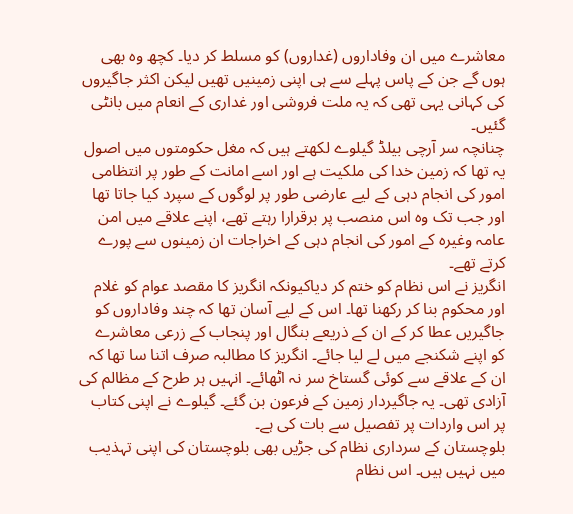معاشرے میں ان وفاداروں (غداروں) کو مسلط کر دیا۔ کچھ وہ بھی ہوں گے جن کے پاس پہلے سے ہی اپنی زمینیں تھیں لیکن اکثر جاگیروں کی کہانی یہی تھی کہ یہ ملت فروشی اور غداری کے انعام میں بانٹی گئیں۔
چنانچہ سر آرچی بیلڈ گیلوے لکھتے ہیں کہ مغل حکومتوں میں اصول یہ تھا کہ زمین خدا کی ملکیت ہے اور اسے امانت کے طور پر انتظامی امور کی انجام دہی کے لیے عارضی طور پر لوگوں کے سپرد کیا جاتا تھا اور جب تک وہ اس منصب پر برقرارا رہتے تھے، اپنے علاقے میں امن عامہ وغیرہ کے امور کی انجام دہی کے اخراجات ان زمینوں سے پورے کرتے تھے۔
انگریز نے اس نظام کو ختم کر دیاکیونکہ انگریز کا مقصد عوام کو غلام اور محکوم بنا کر رکھنا تھا۔ اس کے لیے آسان تھا کہ چند وفاداروں کو جاگیریں عطا کر کے ان کے ذریعے بنگال اور پنجاب کے زرعی معاشرے کو اپنے شکنجے میں لے لیا جائے۔ انگریز کا مطالبہ صرف اتنا سا تھا کہ ان کے علاقے سے کوئی گستاخ سر نہ اٹھائے۔ انہیں ہر طرح کے مظالم کی آزادی تھی۔ یہ جاگیردار زمین کے فرعون بن گئے۔ گیلوے نے اپنی کتاب پر اس واردات پر تفصیل سے بات کی ہے۔
بلوچستان کے سرداری نظام کی جڑیں بھی بلوچستان کی اپنی تہذیب میں نہیں ہیں۔ اس نظام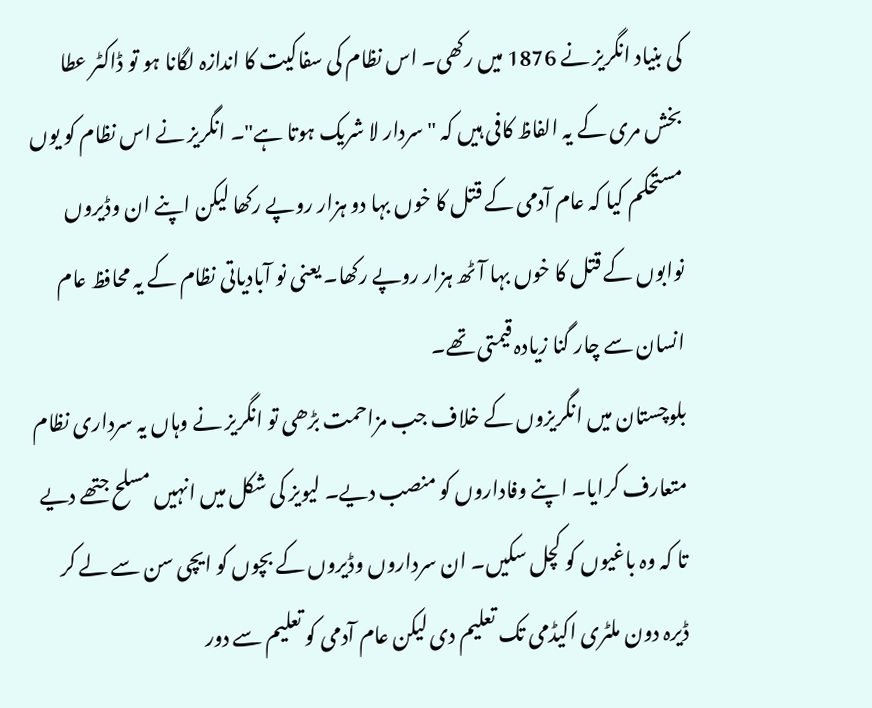کی بنیاد انگریز نے 1876 میں رکھی۔ اس نظام کی سفاکیت کا اندازہ لگانا ہو تو ڈاکٹر عطا بخش مری کے یہ الفاظ کافی ہیں کہ " سردار لا شریک ہوتا ہے"۔ انگریز نے اس نظام کو یوں مستحکم کیا کہ عام آدمی کے قتل کا خوں بہا دو ہزار روپے رکھا لیکن اپنے ان وڈیروں نوابوں کے قتل کا خوں بہا آٹھ ہزار روپے رکھا۔ یعنی نو آبادیاتی نظام کے یہ محافظ عام انسان سے چار گنا زیادہ قیمتی تھے۔
بلوچستان میں انگریزوں کے خلاف جب مزاحمت بڑھی تو انگریز نے وہاں یہ سرداری نظام متعارف کرایا۔ اپنے وفاداروں کو منصب دیے۔ لیویز کی شکل میں انہیں مسلح جتھے دیے تا کہ وہ باغیوں کو کچل سکیں۔ ان سرداروں وڈیروں کے بچوں کو ایچی سن سے لے کر ڈیرہ دون ملٹری اکیڈمی تک تعلیم دی لیکن عام آدمی کو تعلیم سے دور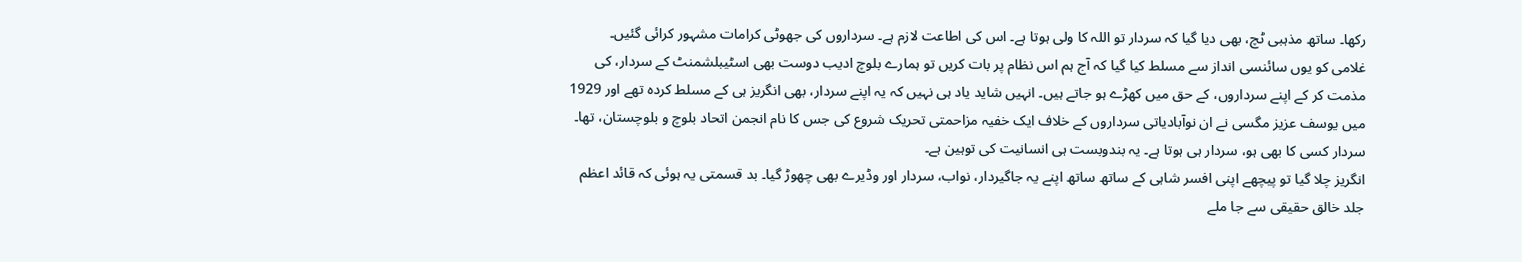رکھا۔ ساتھ مذہبی ٹچ، بھی دیا گیا کہ سردار تو اللہ کا ولی ہوتا ہے۔ اس کی اطاعت لازم ہے۔ سرداروں کی جھوٹی کرامات مشہور کرائی گئیں۔
غلامی کو یوں سائنسی انداز سے مسلط کیا گیا کہ آج ہم اس نظام پر بات کریں تو ہمارے بلوچ ادیب دوست بھی اسٹیبلشمنٹ کے سردار، کی مذمت کر کے اپنے سرداروں، کے حق میں کھڑے ہو جاتے ہیں۔ انہیں شاید یاد ہی نہیں کہ یہ اپنے سردار، بھی انگریز ہی کے مسلط کردہ تھے اور 1929 میں یوسف عزیز مگسی نے ان نوآبادیاتی سرداروں کے خلاف ایک خفیہ مزاحمتی تحریک شروع کی جس کا نام انجمن اتحاد بلوچ و بلوچستان، تھا۔ سردار کسی کا بھی ہو، سردار ہی ہوتا ہے۔ یہ بندوبست ہی انسانیت کی توہین ہے۔
انگریز چلا گیا تو پیچھے اپنی افسر شاہی کے ساتھ ساتھ اپنے یہ جاگیردار، نواب، سردار اور وڈیرے بھی چھوڑ گیا۔ بد قسمتی یہ ہوئی کہ قائد اعظم جلد خالق حقیقی سے جا ملے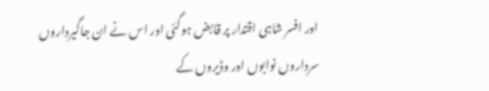اور افسر شاہی اقتدار پر قابض ہوگئی اور اس نے ان جاگیرداروں سرداروں نوابوں اور وڈیروں کے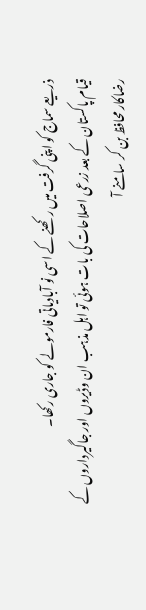ذریعے سماج کو اپنی گرفت میں رکھنے کے اسی نو آبادیاتی فارمولے کو جاری رکھا۔
قیام پاکستان کے بعد زرعی اصلاحات کی بات ہوئی تو اہل مذہب ان وڈیروں اور جاگیرداروں کے رضاکار محافظ بن کر سامنے آ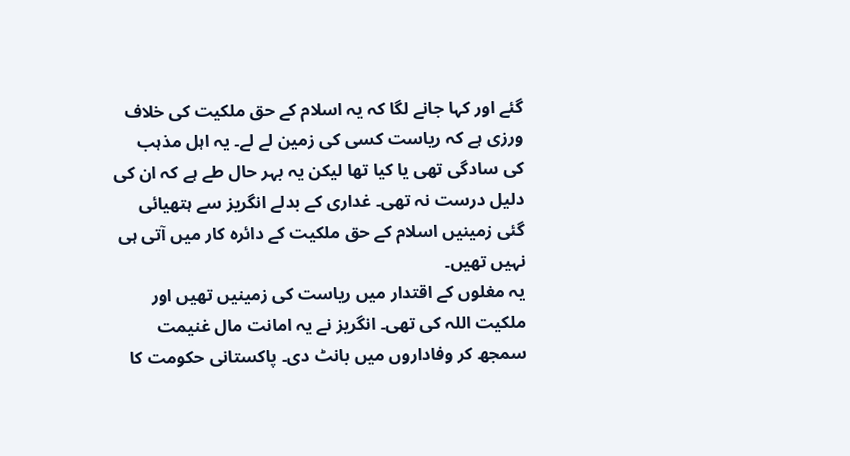گئے اور کہا جانے لگا کہ یہ اسلام کے حق ملکیت کی خلاف ورزی ہے کہ ریاست کسی کی زمین لے لے۔ یہ اہل مذہب کی سادگی تھی یا کیا تھا لیکن یہ بہر حال طے ہے کہ ان کی دلیل درست نہ تھی۔ غداری کے بدلے انگریز سے ہتھیائی گئی زمینیں اسلام کے حق ملکیت کے دائرہ کار میں آتی ہی نہیں تھیں۔
یہ مغلوں کے اقتدار میں ریاست کی زمینیں تھیں اور ملکیت اللہ کی تھی۔ انگریز نے یہ امانت مال غنیمت سمجھ کر وفاداروں میں بانٹ دی۔ پاکستانی حکومت کا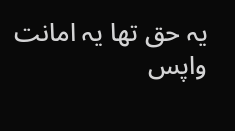یہ حق تھا یہ امانت واپس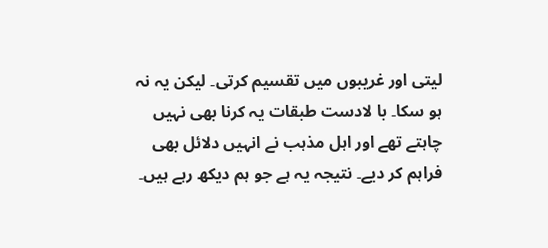لیتی اور غریبوں میں تقسیم کرتی۔ لیکن یہ نہ ہو سکا۔ با لادست طبقات یہ کرنا بھی نہیں چاہتے تھے اور اہل مذہب نے انہیں دلائل بھی فراہم کر دیے۔ نتیجہ یہ ہے جو ہم دیکھ رہے ہیں۔